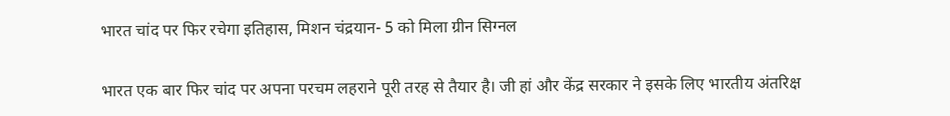भारत चांद पर फिर रचेगा इतिहास, मिशन चंद्रयान- 5 को मिला ग्रीन सिग्नल

भारत एक बार फिर चांद पर अपना परचम लहराने पूरी तरह से तैयार है। जी हां और केंद्र सरकार ने इसके लिए भारतीय अंतरिक्ष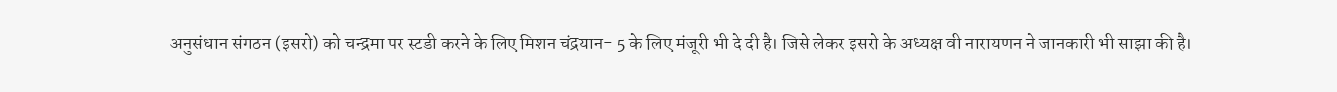अनुसंधान संगठन (इसरो) को चन्द्रमा पर स्टडी करने के लिए मिशन चंद्रयान- 5 के लिए मंजूरी भी दे दी है। जिसे लेकर इसरो के अध्यक्ष वी नारायणन ने जानकारी भी साझा की है।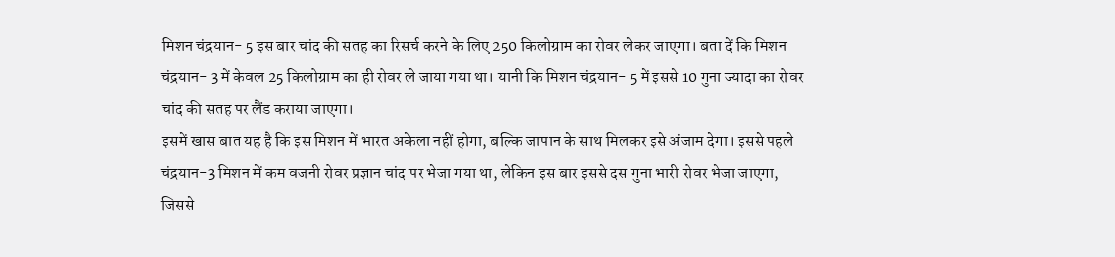मिशन चंद्रयान- 5 इस बार चांद की सतह का रिसर्च करने के लिए 250 किलोग्राम का रोवर लेकर जाएगा। बता दें कि मिशन चंद्रयान- 3 में केवल 25 किलोग्राम का ही रोवर ले जाया गया था। यानी कि मिशन चंद्रयान- 5 में इससे 10 गुना ज्यादा का रोवर चांद की सतह पर लैंड कराया जाएगा।
इसमें खास बात यह है कि इस मिशन में भारत अकेला नहीं होगा, बल्कि जापान के साथ मिलकर इसे अंजाम देगा। इससे पहले चंद्रयान-3 मिशन में कम वजनी रोवर प्रज्ञान चांद पर भेजा गया था, लेकिन इस बार इससे दस गुना भारी रोवर भेजा जाएगा, जिससे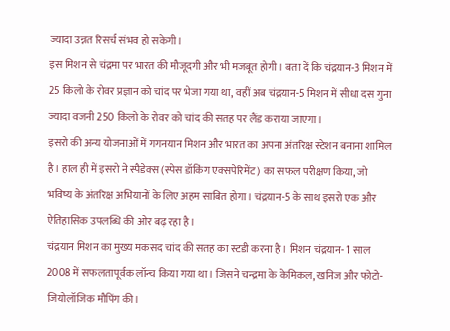ज्यादा उन्नत रिसर्च संभव हो सकेगी।
इस मिशन से चंद्रमा पर भारत की मौजूदगी और भी मजबूत होगी। बता दें कि चंद्रयान-3 मिशन में 25 किलो के रोवर प्रज्ञान को चांद पर भेजा गया था, वहीं अब चंद्रयान-5 मिशन में सीधा दस गुना ज्यादा वजनी 250 किलो के रोवर को चांद की सतह पर लैंड कराया जाएगा।
इसरो की अन्य योजनाओं में गगनयान मिशन और भारत का अपना अंतरिक्ष स्टेशन बनाना शामिल है। हाल ही में इसरो ने स्पैडेक्स (स्पेस डॉकिंग एक्सपेरिमेंट) का सफल परीक्षण किया, जो भविष्य के अंतरिक्ष अभियानों के लिए अहम साबित होगा। चंद्रयान-5 के साथ इसरो एक और ऐतिहासिक उपलब्धि की ओर बढ़ रहा है।
चंद्रयान मिशन का मुख्य मकसद चांद की सतह का स्टडी करना है। मिशन चंद्रयान- 1 साल 2008 में सफलतापूर्वक लॉन्च किया गया था। जिसने चन्द्रमा के केमिकल, खनिज और फोटो-जियोलॉजिक मौपिंग की।